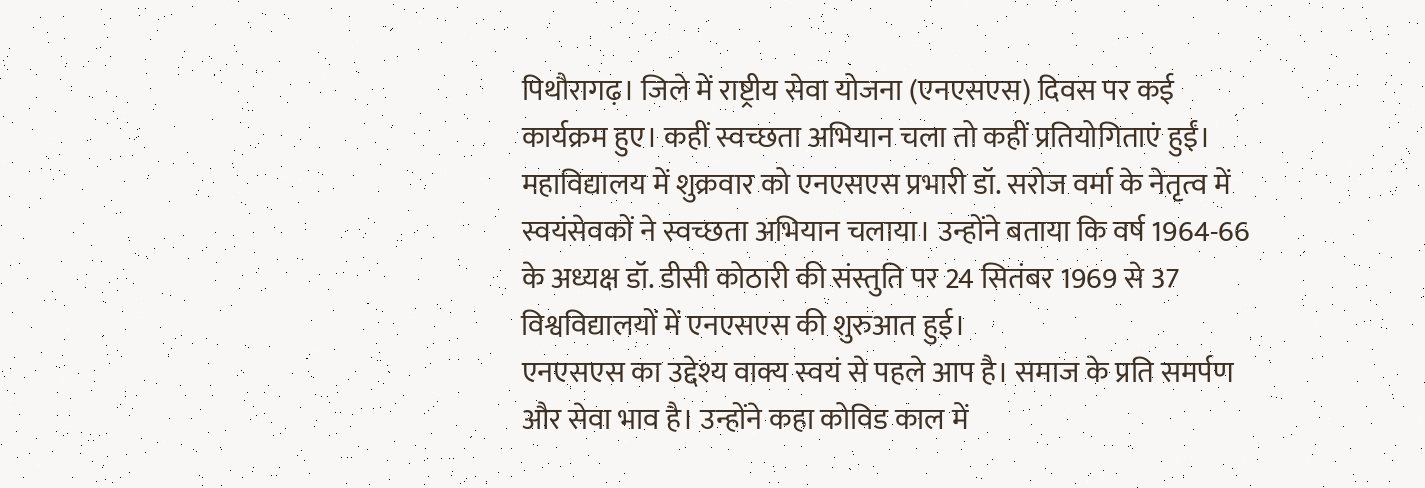पिथौरागढ़। जिले में राष्ट्रीय सेवा योजना (एनएसएस) दिवस पर कई कार्यक्रम हुए। कहीं स्वच्छता अभियान चला तो कहीं प्रतियोगिताएं हुईं।
महाविद्यालय में शुक्रवार को एनएसएस प्रभारी डॉ. सरोज वर्मा के नेतृत्व में स्वयंसेवकों ने स्वच्छता अभियान चलाया। उन्होंने बताया कि वर्ष 1964-66 के अध्यक्ष डॉ. डीसी कोठारी की संस्तुति पर 24 सितंबर 1969 से 37 विश्वविद्यालयों में एनएसएस की शुरुआत हुई।
एनएसएस का उद्देश्य वाक्य स्वयं से पहले आप है। समाज के प्रति समर्पण और सेवा भाव है। उन्होंने कहा कोविड काल में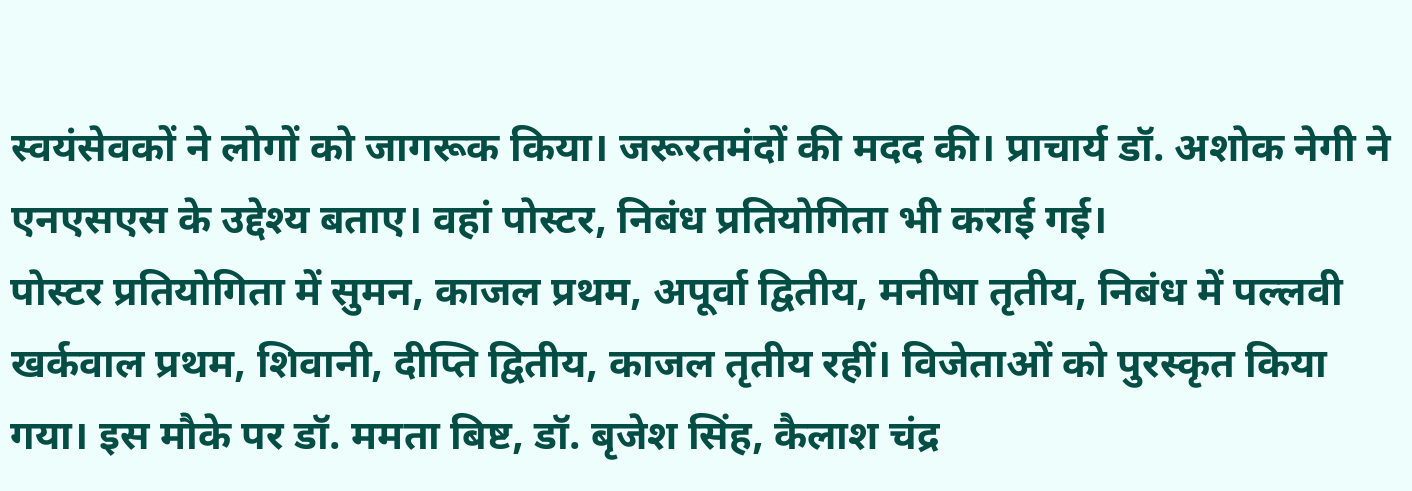स्वयंसेवकों ने लोगों को जागरूक किया। जरूरतमंदों की मदद की। प्राचार्य डॉ. अशोक नेगी ने एनएसएस के उद्देश्य बताए। वहां पोस्टर, निबंध प्रतियोगिता भी कराई गई।
पोस्टर प्रतियोगिता में सुमन, काजल प्रथम, अपूर्वा द्वितीय, मनीषा तृतीय, निबंध में पल्लवी खर्कवाल प्रथम, शिवानी, दीप्ति द्वितीय, काजल तृतीय रहीं। विजेताओं को पुरस्कृत किया गया। इस मौके पर डॉ. ममता बिष्ट, डॉ. बृजेश सिंह, कैलाश चंद्र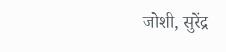जोशी, सुरेंद्र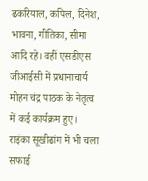ढकरियाल, कपिल, दिनेश, भावना, गीतिका, सीमा आदि रहे। वहीं एसडीएस जीआईसी में प्रधानाचार्य मोहन चंद्र पाठक के नेतृत्व में कई कार्यक्रम हुए।
राइंका सूखीढांग में भी चला सफाई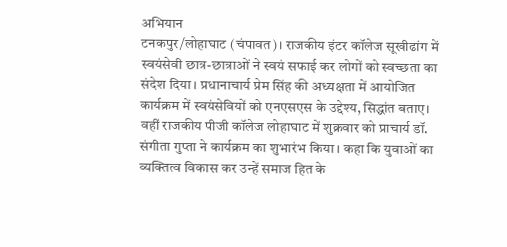अभियान
टनकपुर/लोहाघाट (चंपावत)। राजकीय इंटर कॉलेज सूखीढांग में स्वयंसेवी छात्र-छात्राओं ने स्वयं सफाई कर लोगों को स्वच्छता का संदेश दिया। प्रधानाचार्य प्रेम सिंह की अध्यक्षता में आयोजित कार्यक्रम में स्वयंसेवियों को एनएसएस के उद्देश्य, सिद्धांत बताए।
वहीं राजकीय पीजी कॉलेज लोहाघाट में शुक्रवार को प्राचार्य डॉ. संगीता गुप्ता ने कार्यक्रम का शुभारंभ किया। कहा कि युवाओं का व्यक्तित्व विकास कर उन्हें समाज हित के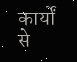कार्यों से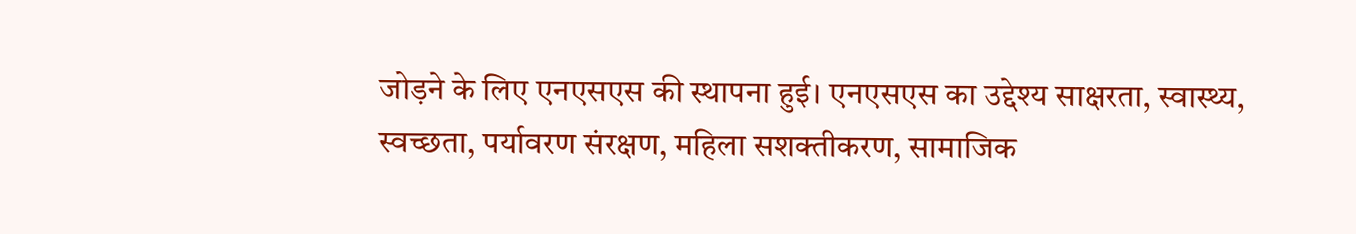जोड़ने के लिए एनएसएस की स्थापना हुई। एनएसएस का उद्देश्य साक्षरता, स्वास्थ्य, स्वच्छता, पर्यावरण संरक्षण, महिला सशक्तीकरण, सामाजिक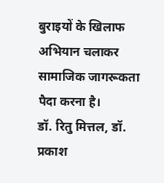बुराइयों के खिलाफ अभियान चलाकर सामाजिक जागरूकता पैदा करना है।
डॉ. रितु मित्तल, डॉ. प्रकाश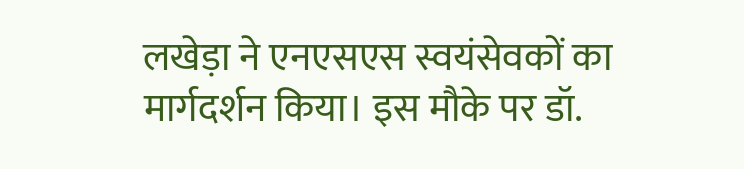लखेड़ा ने एनएसएस स्वयंसेवकों का मार्गदर्शन किया। इस मौके पर डॉ.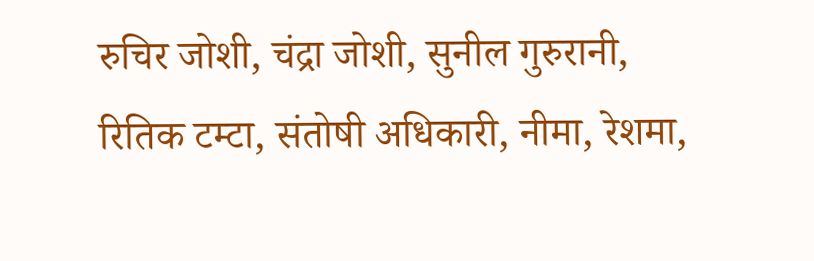रुचिर जोशी, चंद्रा जोशी, सुनील गुरुरानी, रितिक टम्टा, संतोषी अधिकारी, नीमा, रेशमा,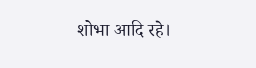शोभा आदि रहे।